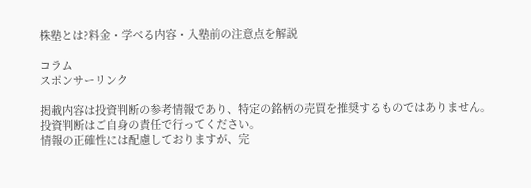株塾とは?料金・学べる内容・入塾前の注意点を解説

コラム
スポンサーリンク

掲載内容は投資判断の参考情報であり、特定の銘柄の売買を推奨するものではありません。
投資判断はご自身の責任で行ってください。
情報の正確性には配慮しておりますが、完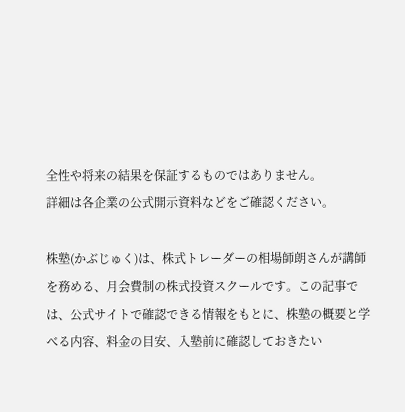全性や将来の結果を保証するものではありません。
詳細は各企業の公式開示資料などをご確認ください。

株塾(かぶじゅく)は、株式トレーダーの相場師朗さんが講師を務める、月会費制の株式投資スクールです。この記事では、公式サイトで確認できる情報をもとに、株塾の概要と学べる内容、料金の目安、入塾前に確認しておきたい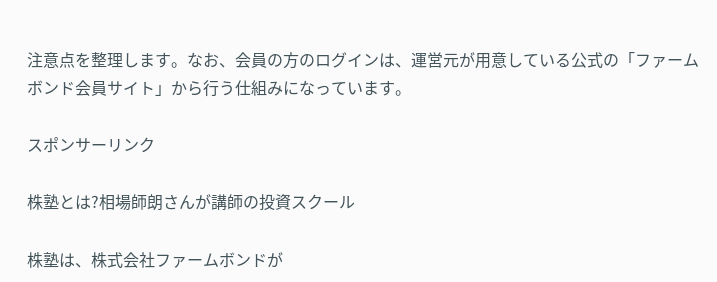注意点を整理します。なお、会員の方のログインは、運営元が用意している公式の「ファームボンド会員サイト」から行う仕組みになっています。

スポンサーリンク

株塾とは?相場師朗さんが講師の投資スクール

株塾は、株式会社ファームボンドが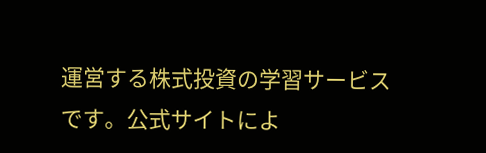運営する株式投資の学習サービスです。公式サイトによ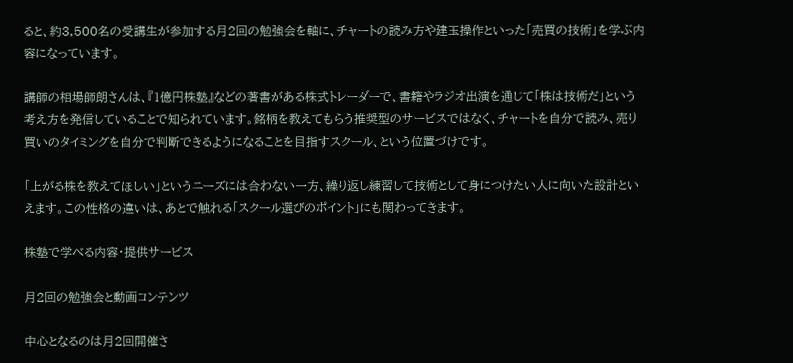ると、約3,500名の受講生が参加する月2回の勉強会を軸に、チャートの読み方や建玉操作といった「売買の技術」を学ぶ内容になっています。

講師の相場師朗さんは、『1億円株塾』などの著書がある株式トレーダーで、書籍やラジオ出演を通じて「株は技術だ」という考え方を発信していることで知られています。銘柄を教えてもらう推奨型のサービスではなく、チャートを自分で読み、売り買いのタイミングを自分で判断できるようになることを目指すスクール、という位置づけです。

「上がる株を教えてほしい」というニーズには合わない一方、繰り返し練習して技術として身につけたい人に向いた設計といえます。この性格の違いは、あとで触れる「スクール選びのポイント」にも関わってきます。

株塾で学べる内容・提供サービス

月2回の勉強会と動画コンテンツ

中心となるのは月2回開催さ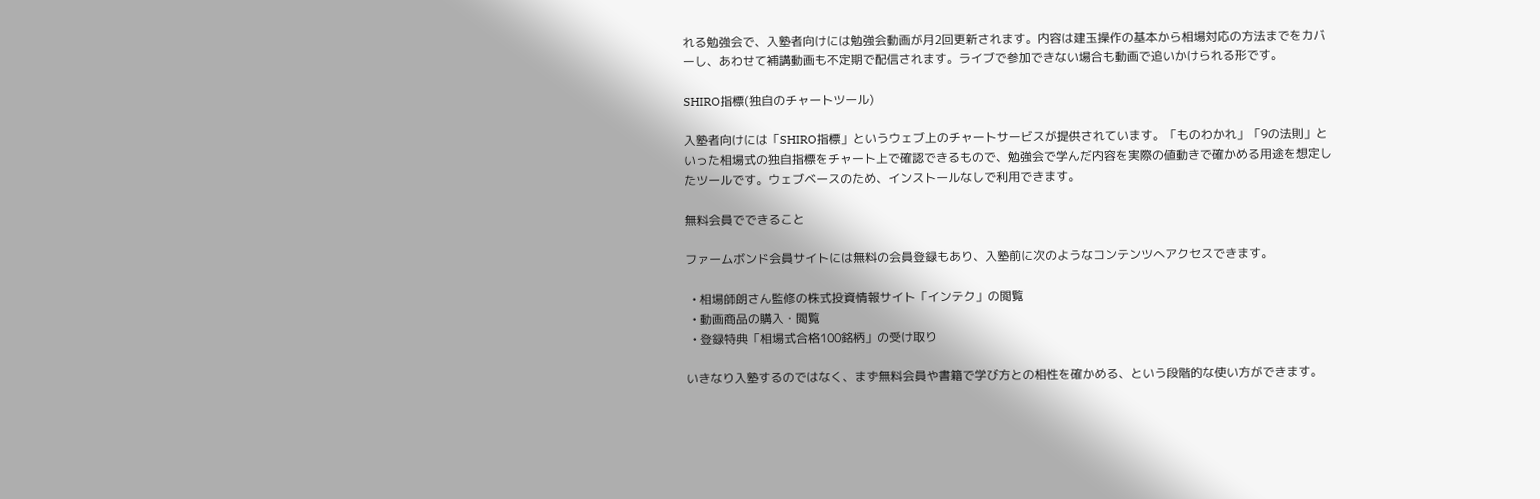れる勉強会で、入塾者向けには勉強会動画が月2回更新されます。内容は建玉操作の基本から相場対応の方法までをカバーし、あわせて補講動画も不定期で配信されます。ライブで参加できない場合も動画で追いかけられる形です。

SHIRO指標(独自のチャートツール)

入塾者向けには「SHIRO指標」というウェブ上のチャートサービスが提供されています。「ものわかれ」「9の法則」といった相場式の独自指標をチャート上で確認できるもので、勉強会で学んだ内容を実際の値動きで確かめる用途を想定したツールです。ウェブベースのため、インストールなしで利用できます。

無料会員でできること

ファームボンド会員サイトには無料の会員登録もあり、入塾前に次のようなコンテンツへアクセスできます。

  • 相場師朗さん監修の株式投資情報サイト「インテク」の閲覧
  • 動画商品の購入・閲覧
  • 登録特典「相場式合格100銘柄」の受け取り

いきなり入塾するのではなく、まず無料会員や書籍で学び方との相性を確かめる、という段階的な使い方ができます。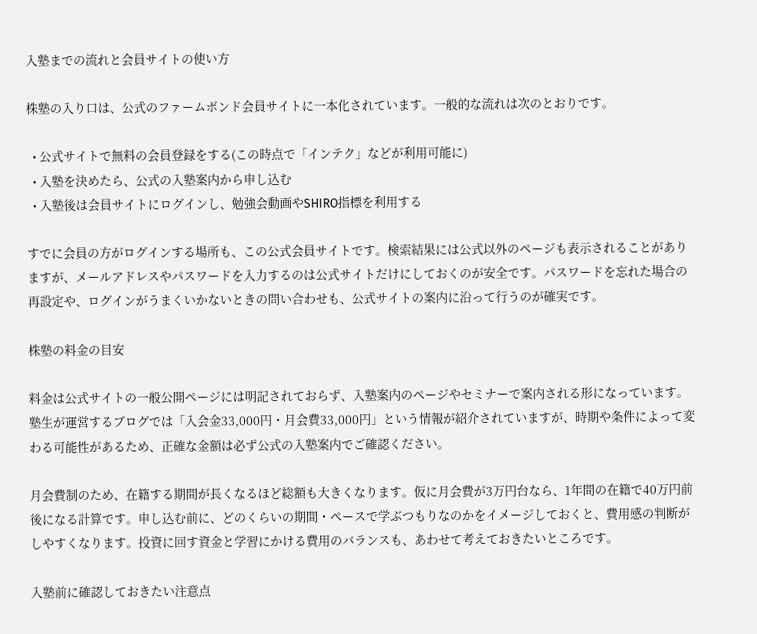入塾までの流れと会員サイトの使い方

株塾の入り口は、公式のファームボンド会員サイトに一本化されています。一般的な流れは次のとおりです。

  • 公式サイトで無料の会員登録をする(この時点で「インテク」などが利用可能に)
  • 入塾を決めたら、公式の入塾案内から申し込む
  • 入塾後は会員サイトにログインし、勉強会動画やSHIRO指標を利用する

すでに会員の方がログインする場所も、この公式会員サイトです。検索結果には公式以外のページも表示されることがありますが、メールアドレスやパスワードを入力するのは公式サイトだけにしておくのが安全です。パスワードを忘れた場合の再設定や、ログインがうまくいかないときの問い合わせも、公式サイトの案内に沿って行うのが確実です。

株塾の料金の目安

料金は公式サイトの一般公開ページには明記されておらず、入塾案内のページやセミナーで案内される形になっています。塾生が運営するブログでは「入会金33,000円・月会費33,000円」という情報が紹介されていますが、時期や条件によって変わる可能性があるため、正確な金額は必ず公式の入塾案内でご確認ください。

月会費制のため、在籍する期間が長くなるほど総額も大きくなります。仮に月会費が3万円台なら、1年間の在籍で40万円前後になる計算です。申し込む前に、どのくらいの期間・ペースで学ぶつもりなのかをイメージしておくと、費用感の判断がしやすくなります。投資に回す資金と学習にかける費用のバランスも、あわせて考えておきたいところです。

入塾前に確認しておきたい注意点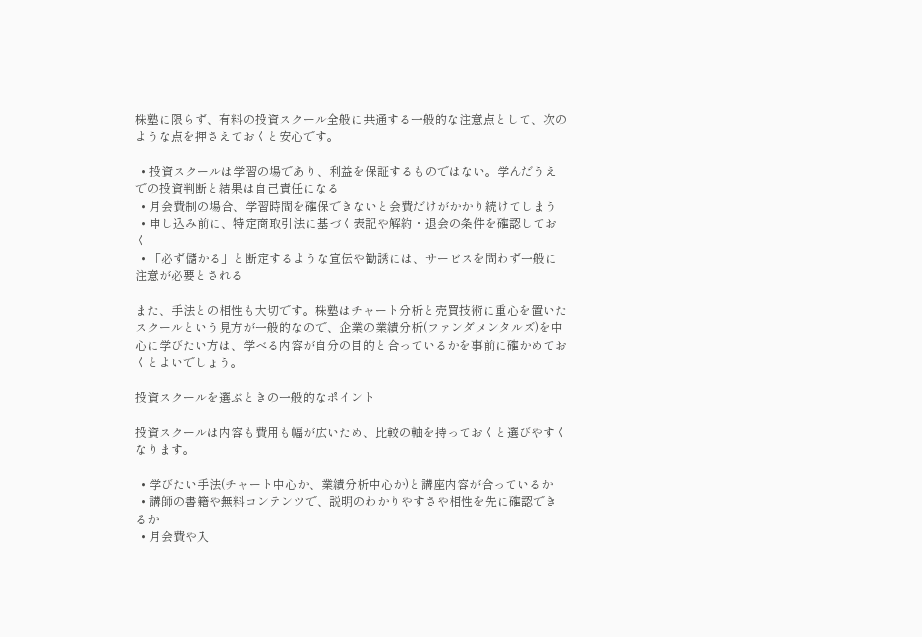株塾に限らず、有料の投資スクール全般に共通する一般的な注意点として、次のような点を押さえておくと安心です。

  • 投資スクールは学習の場であり、利益を保証するものではない。学んだうえでの投資判断と結果は自己責任になる
  • 月会費制の場合、学習時間を確保できないと会費だけがかかり続けてしまう
  • 申し込み前に、特定商取引法に基づく表記や解約・退会の条件を確認しておく
  • 「必ず儲かる」と断定するような宣伝や勧誘には、サービスを問わず一般に注意が必要とされる

また、手法との相性も大切です。株塾はチャート分析と売買技術に重心を置いたスクールという見方が一般的なので、企業の業績分析(ファンダメンタルズ)を中心に学びたい方は、学べる内容が自分の目的と合っているかを事前に確かめておくとよいでしょう。

投資スクールを選ぶときの一般的なポイント

投資スクールは内容も費用も幅が広いため、比較の軸を持っておくと選びやすくなります。

  • 学びたい手法(チャート中心か、業績分析中心か)と講座内容が合っているか
  • 講師の書籍や無料コンテンツで、説明のわかりやすさや相性を先に確認できるか
  • 月会費や入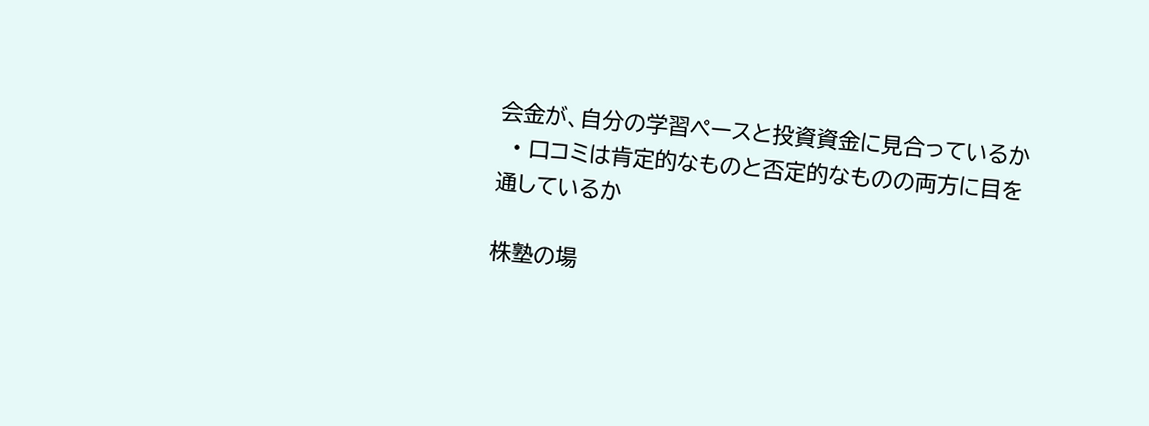会金が、自分の学習ペースと投資資金に見合っているか
  • 口コミは肯定的なものと否定的なものの両方に目を通しているか

株塾の場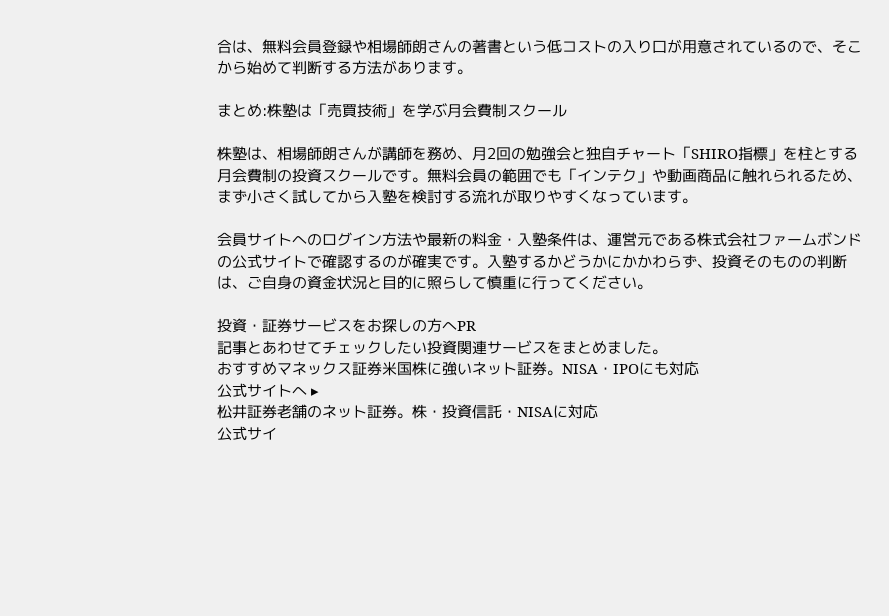合は、無料会員登録や相場師朗さんの著書という低コストの入り口が用意されているので、そこから始めて判断する方法があります。

まとめ:株塾は「売買技術」を学ぶ月会費制スクール

株塾は、相場師朗さんが講師を務め、月2回の勉強会と独自チャート「SHIRO指標」を柱とする月会費制の投資スクールです。無料会員の範囲でも「インテク」や動画商品に触れられるため、まず小さく試してから入塾を検討する流れが取りやすくなっています。

会員サイトへのログイン方法や最新の料金・入塾条件は、運営元である株式会社ファームボンドの公式サイトで確認するのが確実です。入塾するかどうかにかかわらず、投資そのものの判断は、ご自身の資金状況と目的に照らして慎重に行ってください。

投資・証券サービスをお探しの方へPR
記事とあわせてチェックしたい投資関連サービスをまとめました。
おすすめマネックス証券米国株に強いネット証券。NISA・IPOにも対応
公式サイトへ ▸
松井証券老舗のネット証券。株・投資信託・NISAに対応
公式サイ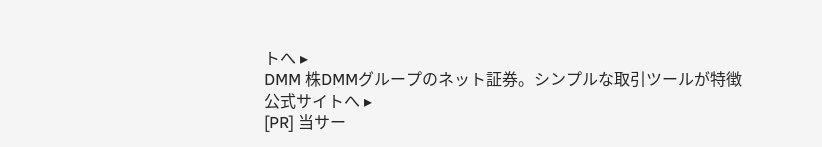トへ ▸
DMM 株DMMグループのネット証券。シンプルな取引ツールが特徴
公式サイトへ ▸
[PR] 当サー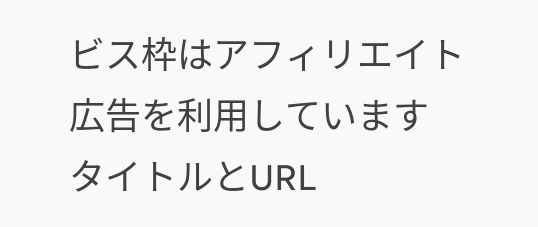ビス枠はアフィリエイト広告を利用しています
タイトルとURL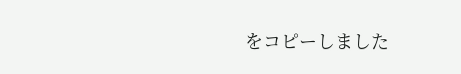をコピーしました